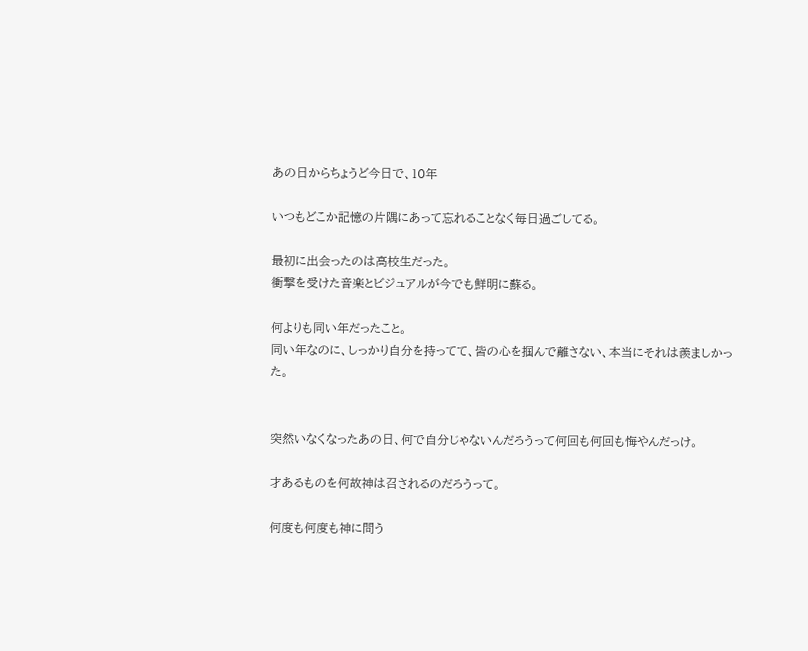あの日からちょうど今日で、10年

いつもどこか記憶の片隅にあって忘れることなく毎日過ごしてる。

最初に出会ったのは高校生だった。
衝撃を受けた音楽とビジュアルが今でも鮮明に蘇る。

何よりも同い年だったこと。
同い年なのに、しっかり自分を持ってて、皆の心を掴んで離さない、本当にそれは羨ましかった。


突然いなくなったあの日、何で自分じゃないんだろうって何回も何回も悔やんだっけ。

才あるものを何故神は召されるのだろうって。

何度も何度も神に問う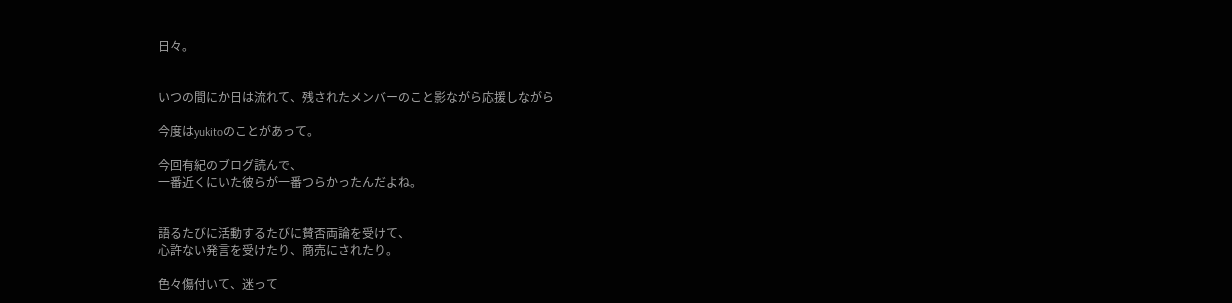日々。


いつの間にか日は流れて、残されたメンバーのこと影ながら応援しながら

今度はyukitoのことがあって。

今回有紀のブログ読んで、
一番近くにいた彼らが一番つらかったんだよね。


語るたびに活動するたびに賛否両論を受けて、
心許ない発言を受けたり、商売にされたり。

色々傷付いて、迷って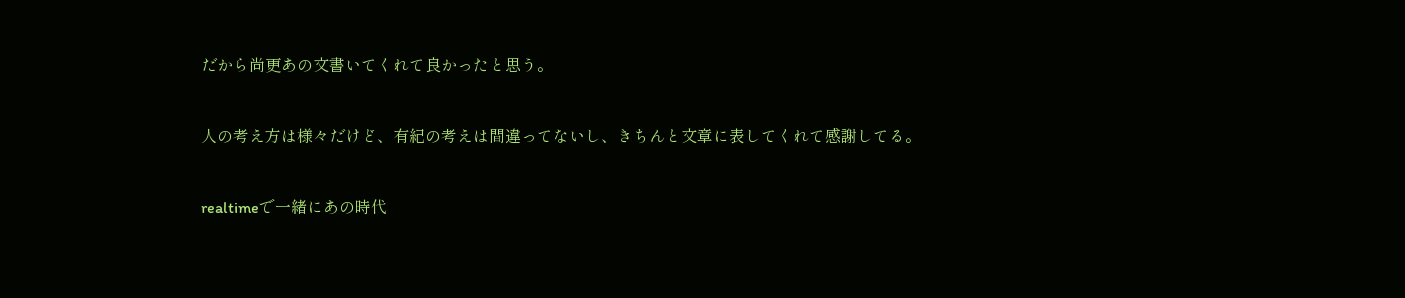だから尚更あの文書いてくれて良かったと思う。


人の考え方は様々だけど、有紀の考えは間違ってないし、きちんと文章に表してくれて感謝してる。


realtimeで一緒にあの時代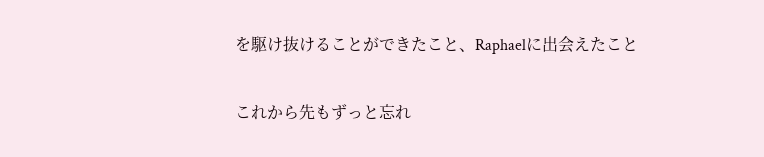を駆け抜けることができたこと、Raphaelに出会えたこと

これから先もずっと忘れ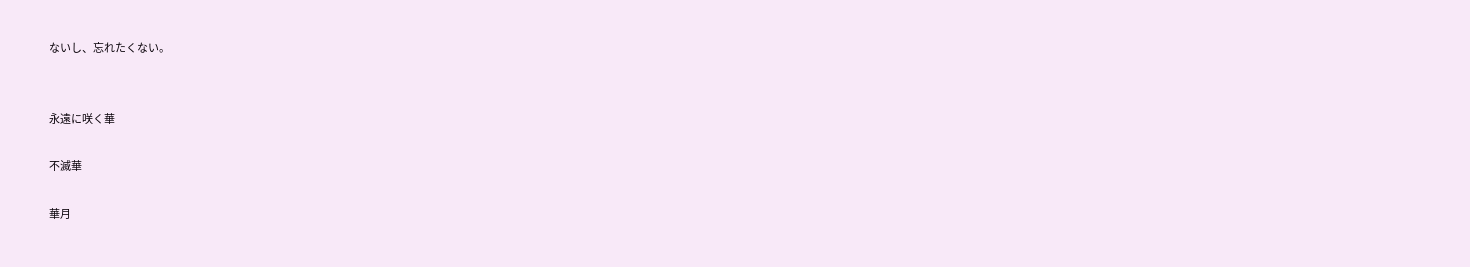ないし、忘れたくない。


永遠に咲く華

不滅華

華月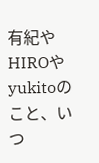有紀やHIROやyukitoのこと、いつ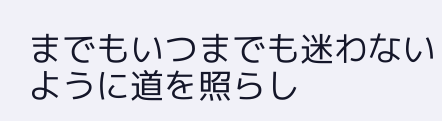までもいつまでも迷わないように道を照らし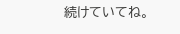続けていてね。